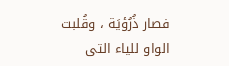فصار ذُرُؤیَة ، وقُلبت الواو للیاء التی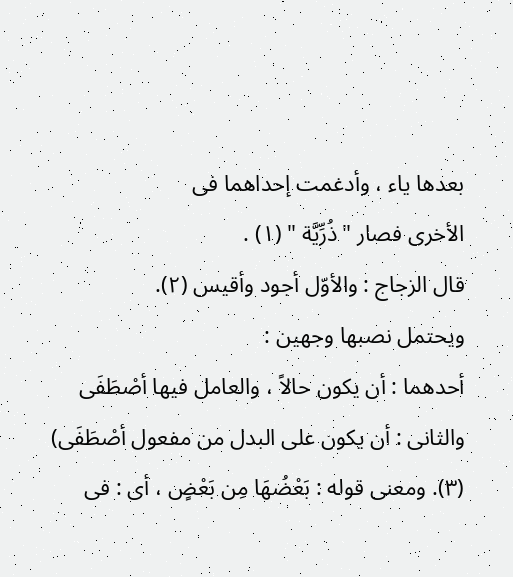بعدها یاء ، وأدغمت إحداهما فی
الأخرى فصار "ذُرِّیَّة " (١) .
قال الزجاج : والأوّل أجود وأقیس (٢).
ویحتمل نصبها وجهین :
أحدهما : أن یکون حالاً ، والعامل فیها أصْطَفَى
والثانی : أن یکون على البدل من مفعول أصْطَفَى) (۳). ومعنى قوله : بَعْضُهَا مِن بَعْضٍ ، أی : فی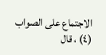الاجتماع على الصواب (٤) ، قال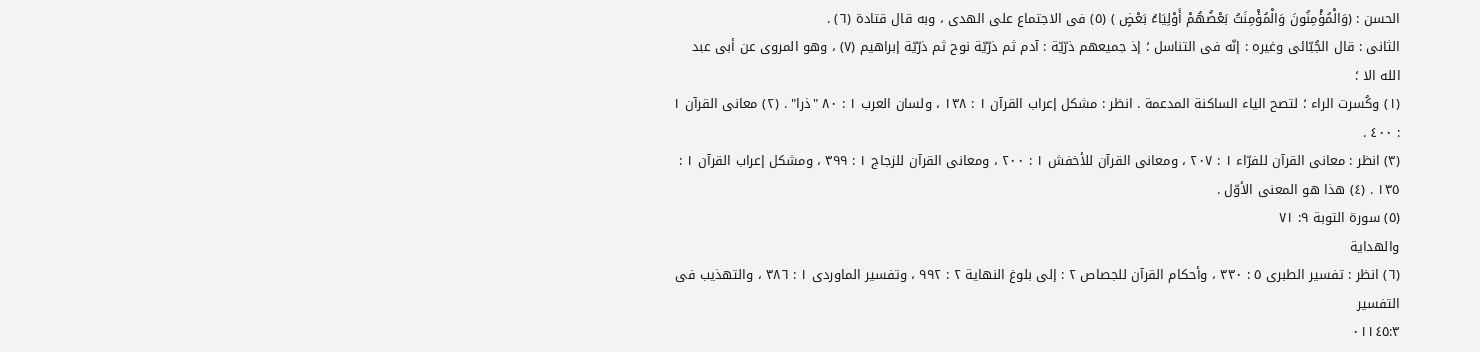الحسن : (وَالْمُؤْمِنُونَ وَالْمُؤْمِنَتُ بَعْضُهُمْ أَوْلِیَاءُ بَعْضٍ ) (٥) فی الاجتماع على الهدى ، وبه قال قتادة (٦) .
الثانی : قال الجُبّائی وغیره : إنّه فی التناسل ؛ إذ جمیعهم ذرّیّة : آدم ثم ذرّیّة نوح ثم ذرّیّة إبراهیم (۷) ، وهو المروی عن أبی عبد الله الا ؛
(١) وکُسرت الراء ؛ لتصح الیاء الساکنة المدعمة . انظر : مشکل إعراب القرآن ١ : ١۳۸ ، ولسان العرب ١ : ۸۰ "ذرا" . (٢) معانی القرآن ١ : ٤٠٠ .
(۳) انظر : معانی القرآن للفرّاء ١ : ٢۰۷ ، ومعانی القرآن للأخفش ١ : ٢۰۰ ، ومعانی القرآن للزجاج ١ : ۳۹۹ ، ومشکل إعراب القرآن ١ : ١٣٥ . (٤) هذا هو المعنى الأوّل .
(٥) سورة التوبة ۹: ۷١
والهدایة
(٦) انظر : تفسیر الطبری ٥ : ۳۳۰ ، وأحکام القرآن للجصاص ٢ : إلى بلوغ النهایة ٢ : ۹۹٢ ، وتفسیر الماوردی ١ : ٣٨٦ ، والتهذیب فی التفسیر
٠١١٤٥:٣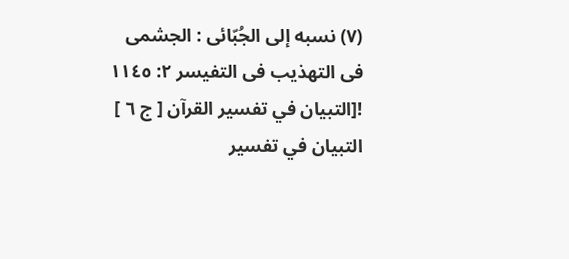(۷) نسبه إلى الجُبّائی : الجشمی فی التهذیب فی التفیسر ٢: ١١٤٥
![التبيان في تفسير القرآن [ ج ٦ ] التبيان في تفسير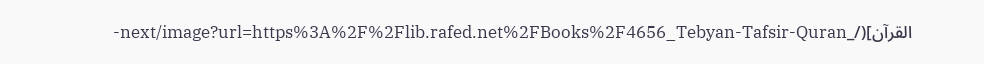القرآن](/_next/image?url=https%3A%2F%2Flib.rafed.net%2FBooks%2F4656_Tebyan-Tafsir-Quran-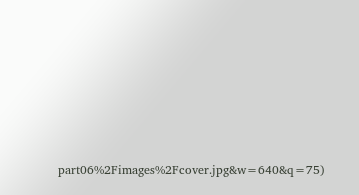part06%2Fimages%2Fcover.jpg&w=640&q=75)